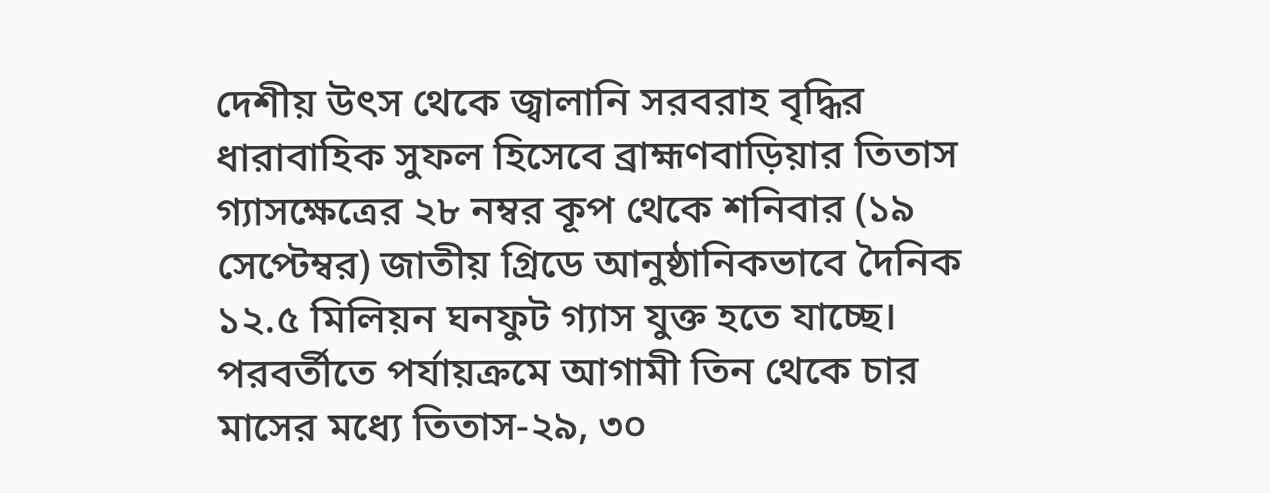দেশীয় উৎস থেকে জ্বালানি সরবরাহ বৃদ্ধির ধারাবাহিক সুফল হিসেবে ব্রাহ্মণবাড়িয়ার তিতাস গ্যাসক্ষেত্রের ২৮ নম্বর কূপ থেকে শনিবার (১৯ সেপ্টেম্বর) জাতীয় গ্রিডে আনুষ্ঠানিকভাবে দৈনিক ১২.৫ মিলিয়ন ঘনফুট গ্যাস যুক্ত হতে যাচ্ছে। পরবর্তীতে পর্যায়ক্রমে আগামী তিন থেকে চার মাসের মধ্যে তিতাস-২৯, ৩০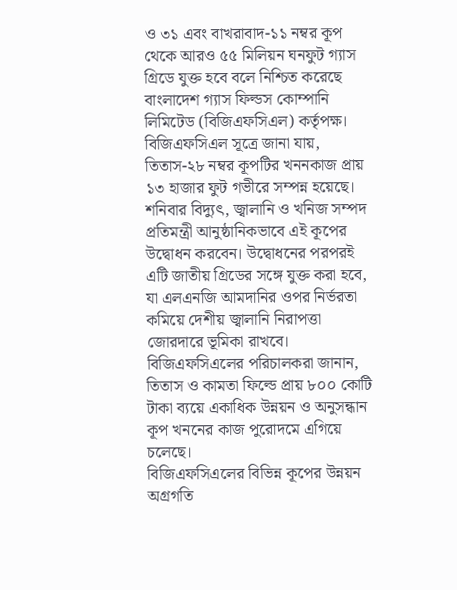ও ৩১ এবং বাখরাবাদ-১১ নম্বর কূপ থেকে আরও ৫৫ মিলিয়ন ঘনফুট গ্যাস গ্রিডে যুক্ত হবে বলে নিশ্চিত করেছে বাংলাদেশ গ্যাস ফিল্ডস কোম্পানি লিমিটেড (বিজিএফসিএল) কর্তৃপক্ষ।
বিজিএফসিএল সূত্রে জানা যায়, তিতাস-২৮ নম্বর কূপটির খননকাজ প্রায় ১৩ হাজার ফুট গভীরে সম্পন্ন হয়েছে। শনিবার বিদ্যুৎ, জ্বালানি ও খনিজ সম্পদ প্রতিমন্ত্রী আনুষ্ঠানিকভাবে এই কূপের উদ্বোধন করবেন। উদ্বোধনের পরপরই এটি জাতীয় গ্রিডের সঙ্গে যুক্ত করা হবে, যা এলএনজি আমদানির ওপর নির্ভরতা কমিয়ে দেশীয় জ্বালানি নিরাপত্তা জোরদারে ভূমিকা রাখবে।
বিজিএফসিএলের পরিচালকরা জানান, তিতাস ও কামতা ফিল্ডে প্রায় ৮০০ কোটি টাকা ব্যয়ে একাধিক উন্নয়ন ও অনুসন্ধান কূপ খননের কাজ পুরোদমে এগিয়ে চলেছে।
বিজিএফসিএলের বিভিন্ন কূপের উন্নয়ন অগ্রগতি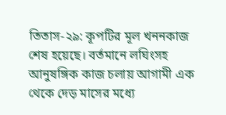তিতাস-২৯: কূপটির মূল খননকাজ শেষ হয়েছে। বর্তমানে লঘিংসহ আনুষঙ্গিক কাজ চলায় আগামী এক থেকে দেড় মাসের মধ্যে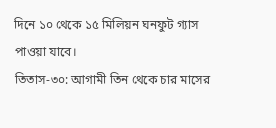দিনে ১০ থেকে ১৫ মিলিয়ন ঘনফুট গ্যাস পাওয়া যাবে।
তিতাস-৩০: আগামী তিন থেকে চার মাসের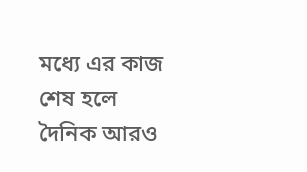মধ্যে এর কাজ শেষ হলে দৈনিক আরও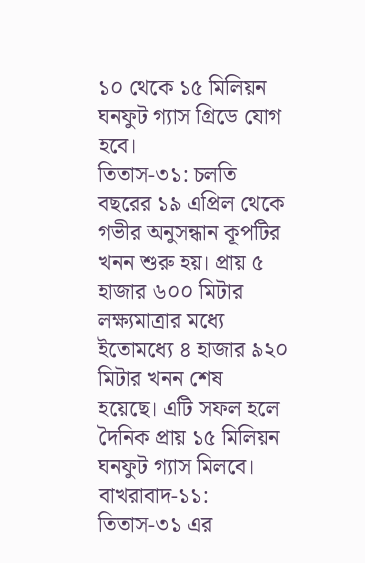১০ থেকে ১৫ মিলিয়ন ঘনফুট গ্যাস গ্রিডে যোগ হবে।
তিতাস-৩১: চলতি বছরের ১৯ এপ্রিল থেকে গভীর অনুসন্ধান কূপটির খনন শুরু হয়। প্রায় ৫ হাজার ৬০০ মিটার লক্ষ্যমাত্রার মধ্যে ইতোমধ্যে ৪ হাজার ৯২০ মিটার খনন শেষ হয়েছে। এটি সফল হলে দৈনিক প্রায় ১৫ মিলিয়ন ঘনফুট গ্যাস মিলবে।
বাখরাবাদ-১১: তিতাস-৩১ এর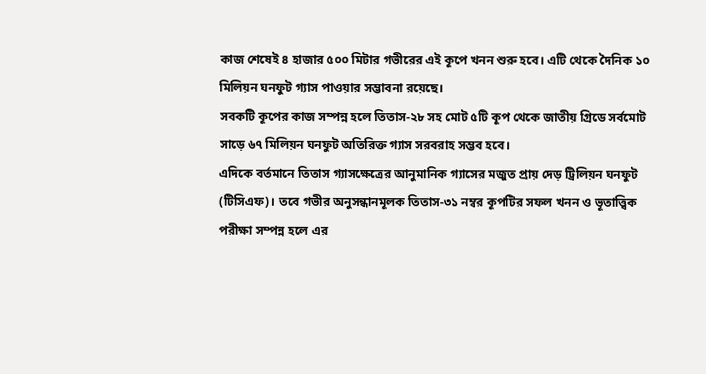কাজ শেষেই ৪ হাজার ৫০০ মিটার গভীরের এই কূপে খনন শুরু হবে। এটি থেকে দৈনিক ১০ মিলিয়ন ঘনফুট গ্যাস পাওয়ার সম্ভাবনা রয়েছে।
সবকটি কূপের কাজ সম্পন্ন হলে তিতাস-২৮ সহ মোট ৫টি কূপ থেকে জাতীয় গ্রিডে সর্বমোট সাড়ে ৬৭ মিলিয়ন ঘনফুট অতিরিক্ত গ্যাস সরবরাহ সম্ভব হবে।
এদিকে বর্তমানে তিতাস গ্যাসক্ষেত্রের আনুমানিক গ্যাসের মজুত প্রায় দেড় ট্রিলিয়ন ঘনফুট (টিসিএফ)। তবে গভীর অনুসন্ধানমূলক তিতাস-৩১ নম্বর কূপটির সফল খনন ও ভূতাত্ত্বিক পরীক্ষা সম্পন্ন হলে এর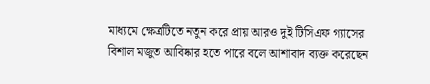মাধ্যমে ক্ষেত্রটিতে নতুন করে প্রায় আরও দুই টিসিএফ গ্যাসের বিশাল মজুত আবিষ্কার হতে পারে বলে আশাবাদ ব্যক্ত করেছেন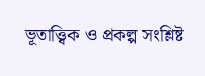ভূতাত্ত্বিক ও প্রকল্প সংশ্লিষ্ট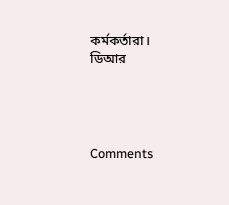কর্মকর্তারা।
ডিআর




Comments